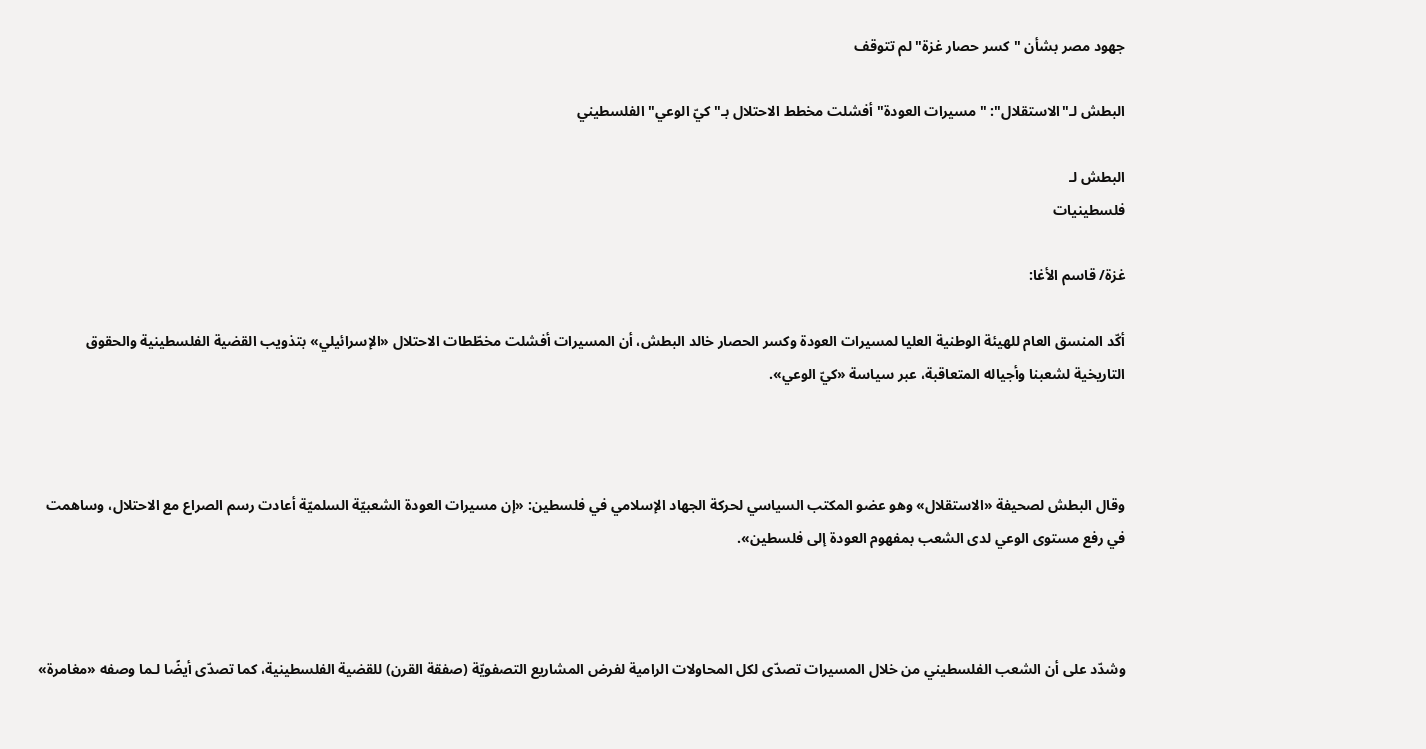جهود مصر بشأن "كسر حصار غزة" لم تتوقف

البطش لـ"الاستقلال": "مسيرات العودة" أفشلت مخطط الاحتلال بـ"كيّ الوعي" الفلسطيني

البطش لـ
فلسطينيات

غزة/ قاسم الأغا:

أكّد المنسق العام للهيئة الوطنية العليا لمسيرات العودة وكسر الحصار خالد البطش، أن المسيرات أفشلت مخطّطات الاحتلال «الإسرائيلي» بتذويب القضية الفلسطينية والحقوق التاريخية لشعبنا وأجياله المتعاقبة، عبر سياسة «كيّ الوعي».



وقال البطش لصحيفة «الاستقلال» وهو عضو المكتب السياسي لحركة الجهاد الإسلامي في فلسطين: «إن مسيرات العودة الشعبيّة السلميّة أعادت رسم الصراع مع الاحتلال، وساهمت في رفع مستوى الوعي لدى الشعب بمفهوم العودة إلى فلسطين».



وشدّد على أن الشعب الفلسطيني من خلال المسيرات تصدّى لكل المحاولات الرامية لفرض المشاريع التصفويّة (صفقة القرن) للقضية الفلسطينية، كما تصدّى أيضًا لـما وصفه «مغامرة»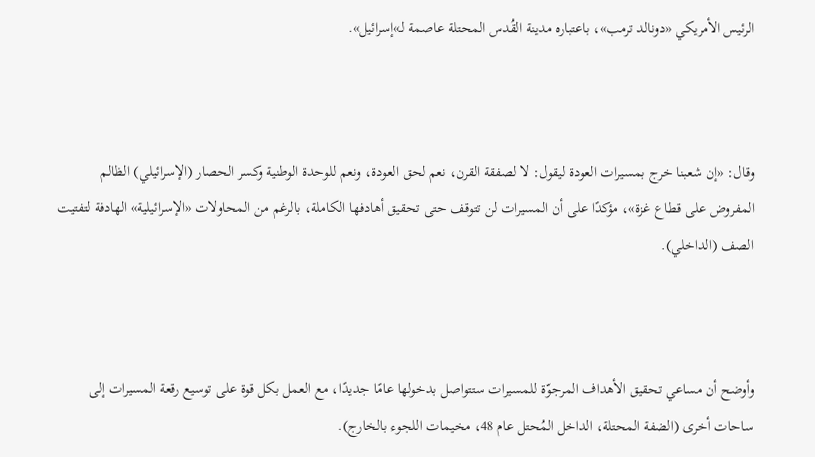الرئيس الأمريكي «دونالد ترمب»، باعتباره مدينة القُدس المحتلة عاصمة لـ»إسرائيل».



وقال: «إن شعبنا خرج بمسيرات العودة ليقول: لا لصفقة القرن، نعم لحق العودة، ونعم للوحدة الوطنية وكسر الحصار (الإسرائيلي) الظالم المفروض على قطاع غزة»، مؤكدًا على أن المسيرات لن تتوقف حتى تحقيق أهادفها الكاملة، بالرغم من المحاولات «الإسرائيلية» الهادفة لتفتيت الصف (الداخلي).



وأوضح أن مساعي تحقيق الأهداف المرجوّة للمسيرات ستتواصل بدخولها عامًا جديدًا، مع العمل بكل قوة على توسيع رقعة المسيرات إلى ساحات أخرى (الضفة المحتلة، الداخل المُحتل عام 48، مخيمات اللجوء بالخارج).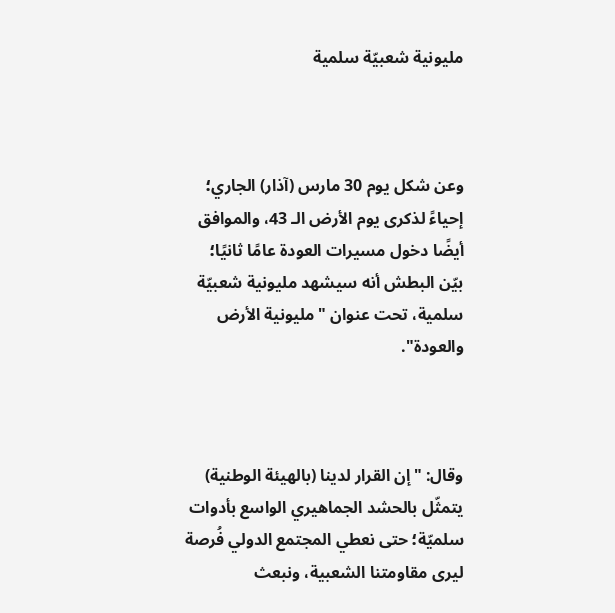مليونية شعبيّة سلمية



وعن شكل يوم 30 مارس (آذار) الجاري؛ إحياءً لذكرى يوم الأرض الـ 43، والموافق أيضًا دخول مسيرات العودة عامًا ثانيًا؛ بيّن البطش أنه سيشهد مليونية شعبيّة سلمية، تحت عنوان "مليونية الأرض والعودة".



وقال: "إن القرار لدينا (بالهيئة الوطنية) يتمثّل بالحشد الجماهيري الواسع بأدوات سلميّة؛ حتى نعطي المجتمع الدولي فُرصة ليرى مقاومتنا الشعبية، ونبعث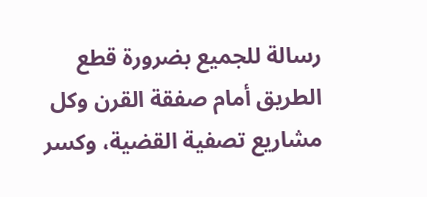رسالة للجميع بضرورة قطع الطريق أمام صفقة القرن وكل مشاريع تصفية القضية، وكسر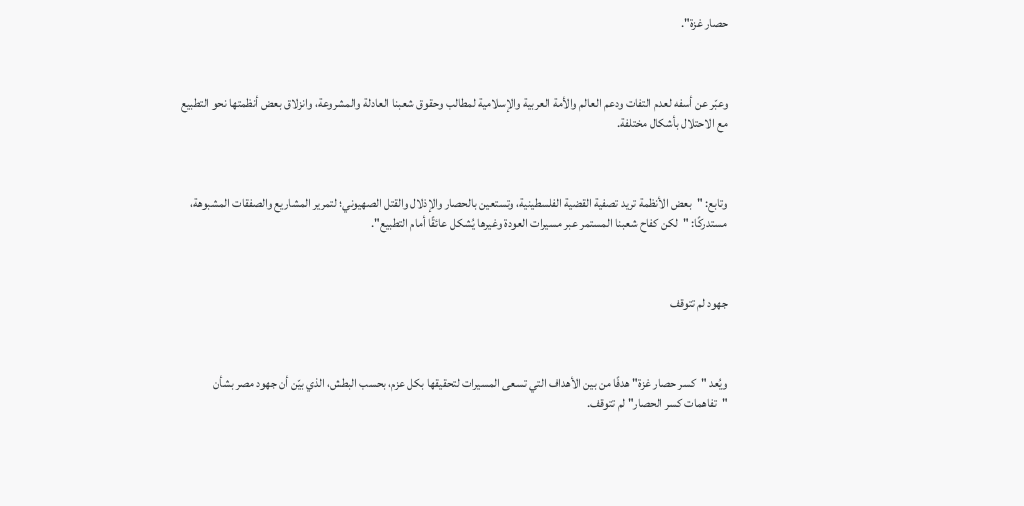حصار غزة".



وعبّر عن أسفه لعدم التفات ودعم العالم والأمة العربية والإسلامية لمطالب وحقوق شعبنا العادلة والمشروعة، وانزلاق بعض أنظمتها نحو التطبيع مع الاحتلال بأشكال مختلفة.



وتابع: "بعض الأنظمة تريد تصفية القضية الفلسطينية، وتستعين بالحصار والإذلال والقتل الصهيوني؛ لتمرير المشاريع والصفقات المشبوهة، مستدركًا: "لكن كفاح شعبنا المستمر عبر مسيرات العودة وغيرها يُشكل عائقًا أمام التطبيع".



جهود لم تتوقف



ويُعد "كسر حصار غزة" هدفًا من بين الأهداف التي تسعى المسيرات لتحقيقها بكل عزم، بحسب البطش، الذي بيّن أن جهود مصر بشأن "تفاهمات كسر الحصار" لم تتوقف.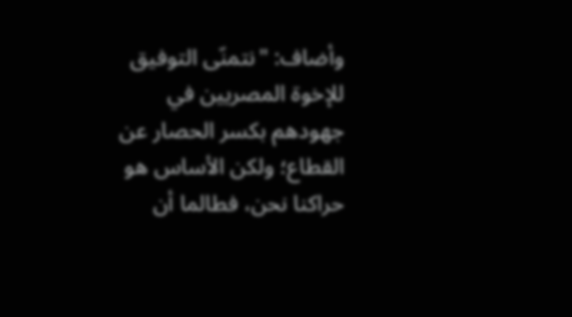وأضاف: "نتمنّى التوفيق للإخوة المصريين في جهودهم بكسر الحصار عن القطاع؛ ولكن الأساس هو حراكنا نحن، فطالما أن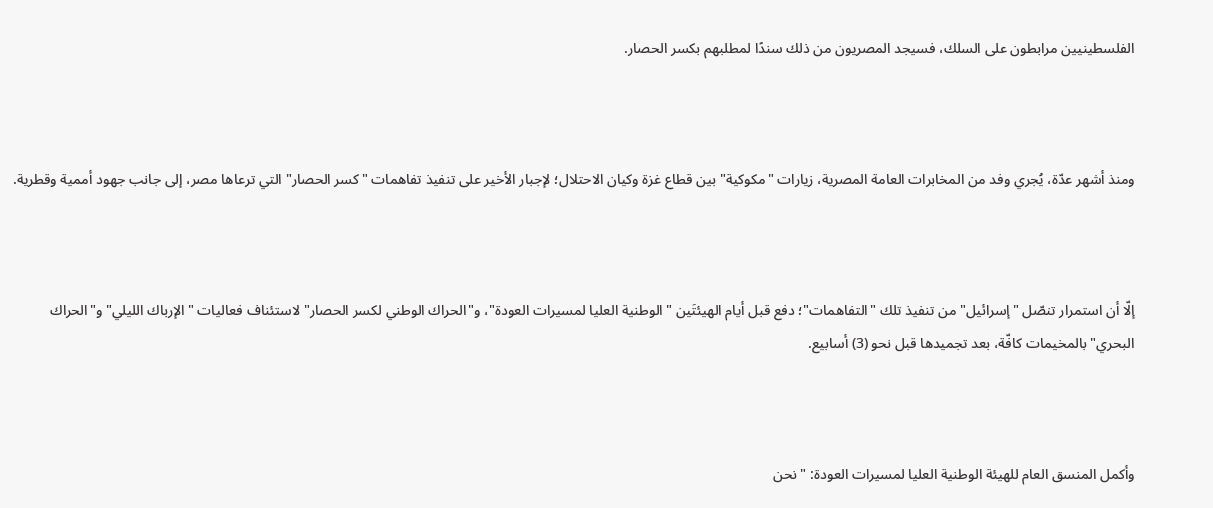الفلسطينيين مرابطون على السلك، فسيجد المصريون من ذلك سندًا لمطلبهم بكسر الحصار.



ومنذ أشهر عدّة، يُجري وفد من المخابرات العامة المصرية، زيارات "مكوكية" بين قطاع غزة وكيان الاحتلال؛ لإجبار الأخير على تنفيذ تفاهمات "كسر الحصار" التي ترعاها مصر، إلى جانب جهود أممية وقطرية.



إلّا أن استمرار تنصّل "إسرائيل" من تنفيذ تلك "التفاهمات"؛ دفع قبل أيام الهيئتَين "الوطنية العليا لمسيرات العودة"، و"الحراك الوطني لكسر الحصار" لاستئناف فعاليات "الإرباك الليلي" و"الحراك البحري" بالمخيمات كافّة، بعد تجميدها قبل نحو (3) أسابيع.



وأكمل المنسق العام للهيئة الوطنية العليا لمسيرات العودة: "نحن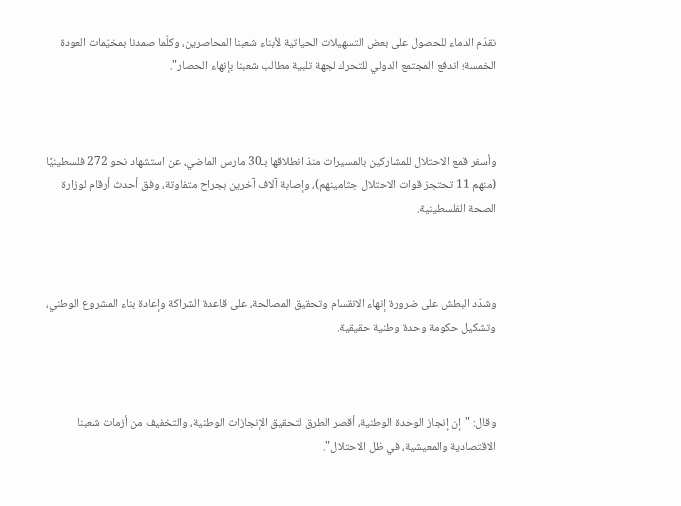نقدّم الدماء للحصول على بعض التسهيلات الحياتية لأبناء شعبنا المحاصرين، وكلّما صمدنا بمخيّمات العودة الخمسة؛ اندفع المجتمع الدولي للتحرك لجهة تلبية مطالب شعبنا بإنهاء الحصار".



وأسفر قمع الاحتلال للمشاركين بالمسيرات منذ انطلاقها بـ30 مارس الماضي، عن استشهاد نحو 272 فلسطينيًا (منهم 11 تحتجز قوات الاحتلال جثامينهم)، وإصابة آلاف آخرين بجراح متفاوتة، وفق أحدث أرقام لوزارة الصحة الفلسطينية.



وشدّد البطش على ضرورة إنهاء الانقسام وتحقيق المصالحة، على قاعدة الشراكة وإعادة بناء المشروع الوطني، وتشكيل حكومة وحدة وطنية حقيقية.



وقال: "إن إنجاز الوحدة الوطنية، أقصر الطرق لتحقيق الإنجازات الوطنية، والتخفيف من أزمات شعبنا الاقتصادية والمعيشية، في ظل الاحتلال".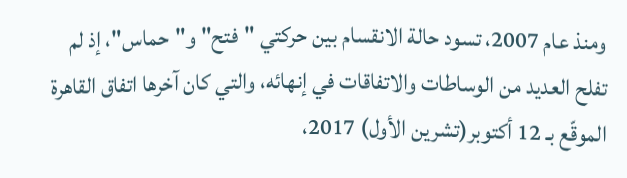ومنذ عام 2007، تسود حالة الانقسام بين حركتي "فتح" و"حماس"، إذ لم تفلح العديد من الوساطات والاتفاقات في إنهائه، والتي كان آخرها اتفاق القاهرة الموقّع بـ 12 أكتوبر(تشرين الأول) 2017،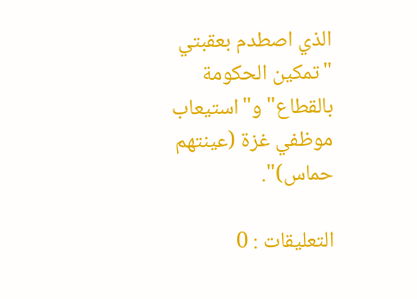الذي اصطدم بعقبتي "تمكين الحكومة بالقطاع" و"استيعاب موظفي غزة (عينتهم حماس)".

التعليقات : 0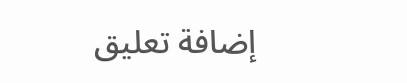إضافة تعليق